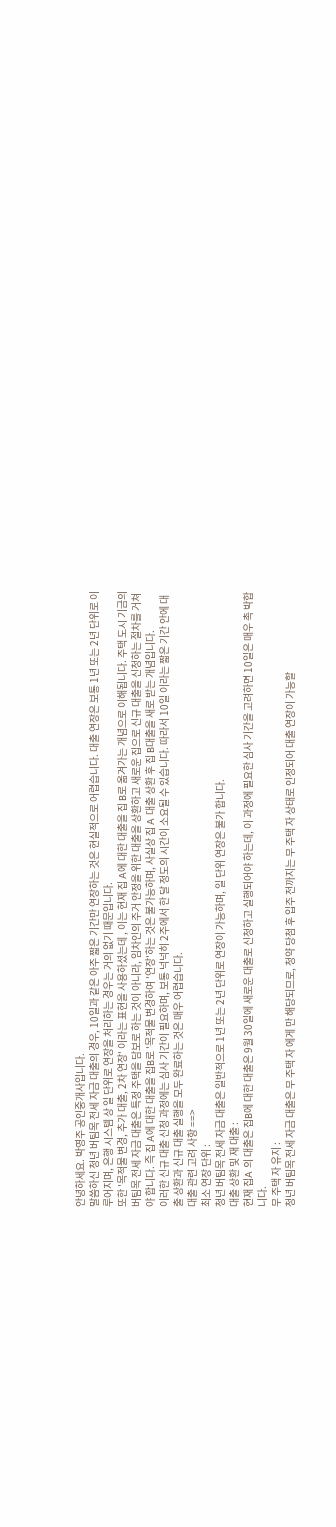안녕하세요. 박영주 공인중개사입니다.
말씀하신 청년 버팀목 전세 자금 대출의 경우, 10일과 같은 아주 짧은 기간만 연장하는 것은 현실적으로 어렵습니다. 대출 연장은 보통 1년 또는 2년 단위로 이루어지며, 은행 시스템 상 일 단위로 연장을 처리하는 경우는 거의 없기 때문입니다.
또한 '목적물 변경, 추가 대출, 2차 연장' 이라는 표현을 사용하셨는데 , 이는 현재 집 A에 대한 대출을 집 B로 옮겨가는 개념으로 이해됩니다. 주택 도시 기금의 버팀목 전세 자금 대출은 특정 주택을 담보로 하는 것이 아니라, 임차인의 주거 안정을 위한 대출을 상환하고 새로운 집으로 신규 대출을 신청하는 절차를 거쳐야 합니다. 즉 집 A에 대한 대출을 집B로 '목적물 변경하여 '연장'하는 것은 불가능하며, 사실상 집 A 대출 상환 후 집 B대출을 새로 받는 개념입니다.
이러한 신규 대출 신청 과정에는 심사 기간이 필요하며, 보통 넉넉히 2주에서 한 달 정도의 시간이 소요될 수 있습니다. 따라서 10일 이라는 짧은 기간 안에 대출 상환과 신규 대출 실행을 모두 완료하는 것은 매우 어렵습니다.
대출 관련 고려 사항 ==>
최소 연장 단위 :
청년 버팀목 전세 자금 대출은 일반적으로 1년 또는 2년 단위로 연장이 가능하며, 일 단위 연장은 불가 합니다.
대출 상환 및 재 대출 :
현재 집A 의 대출은 집B에 대한 대출은 9월 30일에 새로운 대출로 신청하고 실행되어야 하는데, 이 과정에 필요한 심사 기간을 고려하면 10일은 매우 촉 박합니다.
무 주택 자 유지 :
청년 버팀목 전세 자금 대출은 무 주택 자 에게 만 해당되므로, 청약 당첨 후 입주 전까지는 무 주택 자 상태로 인정되어 대출 연장이 가능할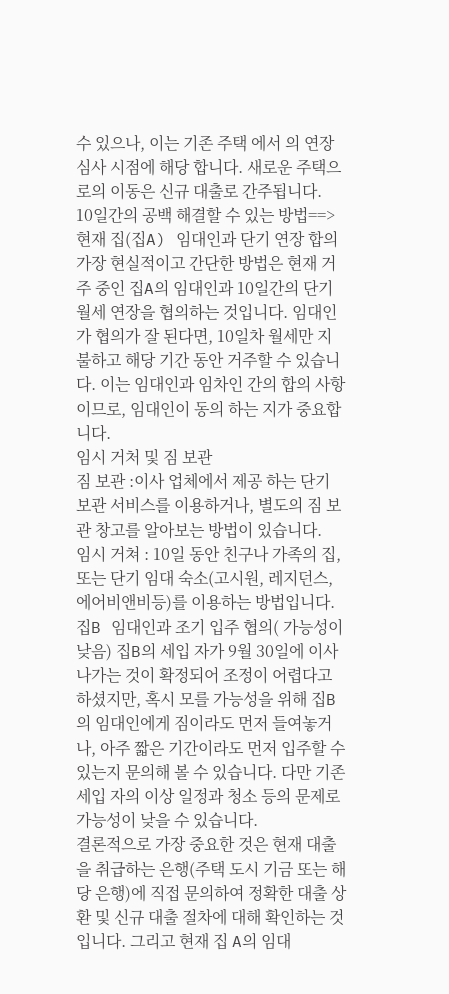수 있으나, 이는 기존 주택 에서 의 연장 심사 시점에 해당 합니다. 새로운 주택으로의 이동은 신규 대출로 간주됩니다.
10일간의 공백 해결할 수 있는 방법==>
현재 집(집A) 임대인과 단기 연장 합의
가장 현실적이고 간단한 방법은 현재 거주 중인 집A의 임대인과 10일간의 단기 월세 연장을 협의하는 것입니다. 임대인가 협의가 잘 된다면, 10일차 월세만 지불하고 해당 기간 동안 거주할 수 있습니다. 이는 임대인과 임차인 간의 합의 사항이므로, 임대인이 동의 하는 지가 중요합니다.
임시 거처 및 짐 보관
짐 보관 :이사 업체에서 제공 하는 단기 보관 서비스를 이용하거나, 별도의 짐 보관 창고를 알아보는 방법이 있습니다.
임시 거쳐 : 10일 동안 친구나 가족의 집, 또는 단기 임대 숙소(고시원, 레지던스, 에어비앤비등)를 이용하는 방법입니다.
집B 임대인과 조기 입주 협의( 가능성이 낮음) 집B의 세입 자가 9월 30일에 이사 나가는 것이 확정되어 조정이 어렵다고 하셨지만, 혹시 모를 가능성을 위해 집B의 임대인에게 짐이라도 먼저 들여놓거나, 아주 짧은 기간이라도 먼저 입주할 수 있는지 문의해 볼 수 있습니다. 다만 기존 세입 자의 이상 일정과 청소 등의 문제로 가능성이 낮을 수 있습니다.
결론적으로 가장 중요한 것은 현재 대출을 취급하는 은행(주택 도시 기금 또는 해당 은행)에 직접 문의하여 정확한 대출 상환 및 신규 대출 절차에 대해 확인하는 것입니다. 그리고 현재 집 A의 임대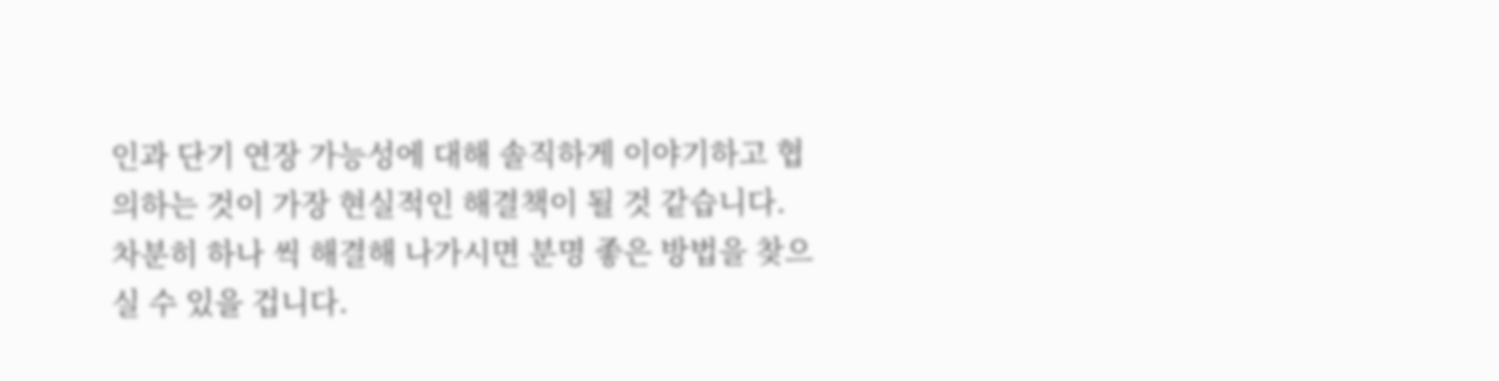인과 단기 연장 가능성에 대해 솔직하게 이야기하고 협의하는 것이 가장 현실적인 해결책이 될 것 같습니다. 차분히 하나 씩 해결해 나가시면 분명 좋은 방법을 찾으실 수 있을 겁니다.